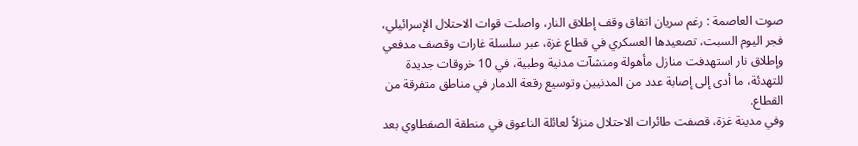صوت العاصمة : رغم سريان اتفاق وقف إطلاق النار، واصلت قوات الاحتلال الإسرائيلي، فجر اليوم السبت، تصعيدها العسكري في قطاع غزة، عبر سلسلة غارات وقصف مدفعي وإطلاق نار استهدفت منازل مأهولة ومنشآت مدنية وطبية، في 10 خروقات جديدة للتهدئة، ما أدى إلى إصابة عدد من المدنيين وتوسيع رقعة الدمار في مناطق متفرقة من القطاع.
وفي مدينة غزة، قصفت طائرات الاحتلال منزلاً لعائلة الناعوق في منطقة الصفطاوي بعد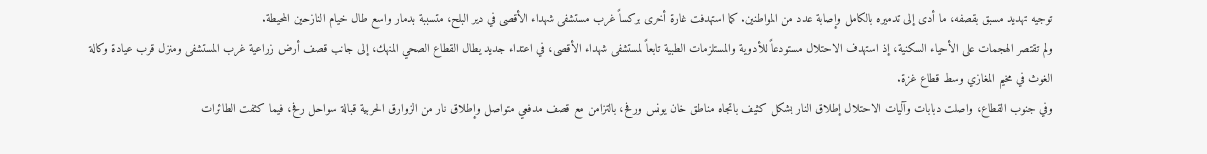توجيه تهديد مسبق بقصفه، ما أدى إلى تدميره بالكامل وإصابة عدد من المواطنين. كما استهدفت غارة أخرى بركساً غرب مستشفى شهداء الأقصى في دير البلح، متسببة بدمار واسع طال خيام النازحين المحيطة.
ولم تقتصر الهجمات على الأحياء السكنية، إذ استهدف الاحتلال مستودعاً للأدوية والمستلزمات الطبية تابعاً لمستشفى شهداء الأقصى، في اعتداء جديد يطال القطاع الصحي المنهك، إلى جانب قصف أرض زراعية غرب المستشفى ومنزل قرب عيادة وكالة الغوث في مخيم المغازي وسط قطاع غزة.
وفي جنوب القطاع، واصلت دبابات وآليات الاحتلال إطلاق النار بشكل كثيف باتجاه مناطق خان يونس ورفح، بالتزامن مع قصف مدفعي متواصل وإطلاق نار من الزوارق الحربية قبالة سواحل رفح، فيما كثفت الطائرات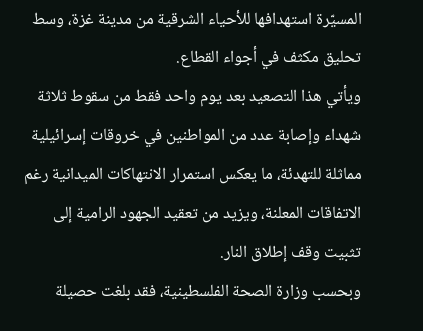المسيّرة استهدافها للأحياء الشرقية من مدينة غزة، وسط تحليق مكثف في أجواء القطاع.
ويأتي هذا التصعيد بعد يوم واحد فقط من سقوط ثلاثة شهداء وإصابة عدد من المواطنين في خروقات إسرائيلية مماثلة للتهدئة، ما يعكس استمرار الانتهاكات الميدانية رغم الاتفاقات المعلنة، ويزيد من تعقيد الجهود الرامية إلى تثبيت وقف إطلاق النار.
وبحسب وزارة الصحة الفلسطينية، فقد بلغت حصيلة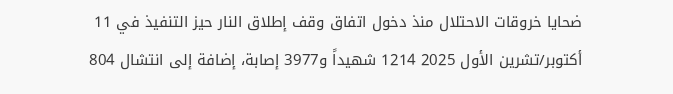ضحايا خروقات الاحتلال منذ دخول اتفاق وقف إطلاق النار حيز التنفيذ في 11 أكتوبر/تشرين الأول 2025 1214 شهيداً و3977 إصابة، إضافة إلى انتشال 804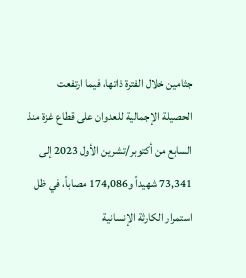جثامين خلال الفترة ذاتها، فيما ارتفعت الحصيلة الإجمالية للعدوان على قطاع غزة منذ السابع من أكتوبر/تشرين الأول 2023 إلى 73,341 شهيداً و174,086 مصاباً، في ظل استمرار الكارثة الإنسانية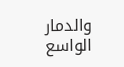والدمار الواسع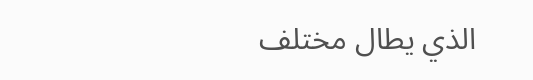الذي يطال مختلف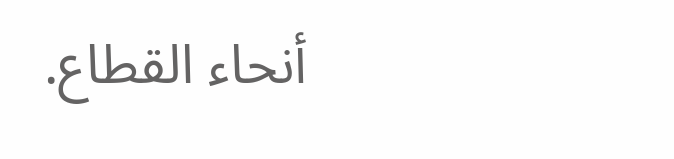أنحاء القطاع.